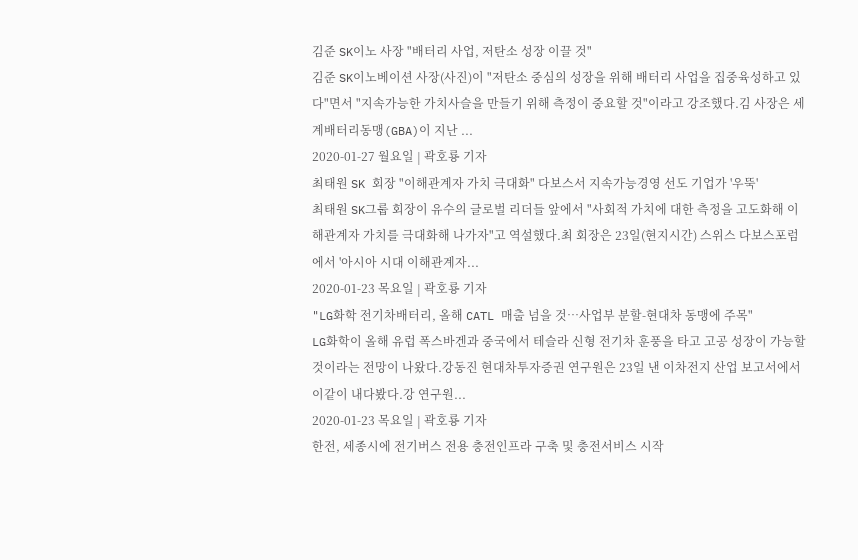김준 SK이노 사장 "배터리 사업, 저탄소 성장 이끌 것"
김준 SK이노베이션 사장(사진)이 "저탄소 중심의 성장을 위해 배터리 사업을 집중육성하고 있다"면서 "지속가능한 가치사슬을 만들기 위해 측정이 중요할 것"이라고 강조했다.김 사장은 세계배터리동맹(GBA)이 지난 ...
2020-01-27 월요일 | 곽호룡 기자
최태원 SK 회장 "이해관계자 가치 극대화" 다보스서 지속가능경영 선도 기업가 '우뚝'
최태원 SK그룹 회장이 유수의 글로벌 리더들 앞에서 "사회적 가치에 대한 측정을 고도화해 이해관계자 가치를 극대화해 나가자"고 역설했다.최 회장은 23일(현지시간) 스위스 다보스포럼에서 '아시아 시대 이해관계자...
2020-01-23 목요일 | 곽호룡 기자
"LG화학 전기차배터리, 올해 CATL 매출 넘을 것…사업부 분할-현대차 동맹에 주목"
LG화학이 올해 유럽 폭스바겐과 중국에서 테슬라 신형 전기차 훈풍을 타고 고공 성장이 가능할 것이라는 전망이 나왔다.강동진 현대차투자증권 연구원은 23일 낸 이차전지 산업 보고서에서 이같이 내다봤다.강 연구원...
2020-01-23 목요일 | 곽호룡 기자
한전, 세종시에 전기버스 전용 충전인프라 구축 및 충전서비스 시작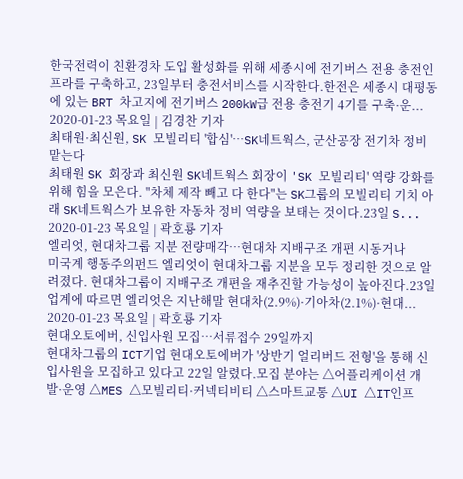한국전력이 친환경차 도입 활성화를 위해 세종시에 전기버스 전용 충전인프라를 구축하고, 23일부터 충전서비스를 시작한다.한전은 세종시 대평동에 있는 BRT 차고지에 전기버스 200kW급 전용 충전기 4기를 구축·운...
2020-01-23 목요일 | 김경찬 기자
최태원·최신원, SK 모빌리티 '합심'…SK네트웍스, 군산공장 전기차 정비 맡는다
최태원 SK 회장과 최신원 SK네트웍스 회장이 'SK 모빌리티' 역량 강화를 위해 힘을 모은다. "차체 제작 빼고 다 한다"는 SK그룹의 모빌리티 기치 아래 SK네트웍스가 보유한 자동차 정비 역량을 보태는 것이다.23일 S...
2020-01-23 목요일 | 곽호룡 기자
엘리엇, 현대차그룹 지분 전량매각…현대차 지배구조 개편 시동거나
미국계 행동주의펀드 엘리엇이 현대차그룹 지분을 모두 정리한 것으로 알려졌다. 현대차그룹이 지배구조 개편을 재추진할 가능성이 높아진다.23일 업계에 따르면 엘리엇은 지난해말 현대차(2.9%)·기아차(2.1%)·현대...
2020-01-23 목요일 | 곽호룡 기자
현대오토에버, 신입사원 모집…서류접수 29일까지
현대차그룹의 ICT기업 현대오토에버가 '상반기 얼리버드 전형'을 통해 신입사원을 모집하고 있다고 22일 알렸다.모집 분야는 △어플리케이션 개발·운영 △MES △모빌리티·커넥티비티 △스마트교통 △UI △IT인프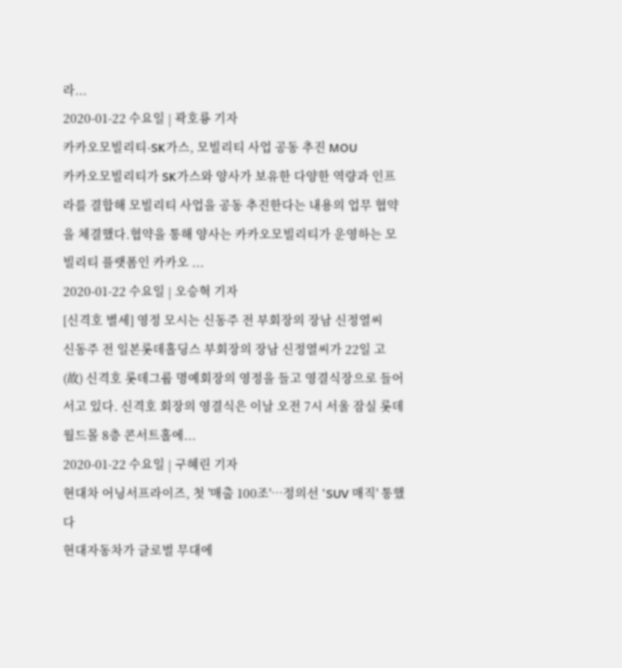라...
2020-01-22 수요일 | 곽호룡 기자
카카오모빌리티-SK가스, 모빌리티 사업 공동 추진 MOU
카카오모빌리티가 SK가스와 양사가 보유한 다양한 역량과 인프라를 결합해 모빌리티 사업을 공동 추진한다는 내용의 업무 협약을 체결했다.협약을 통해 양사는 카카오모빌리티가 운영하는 모빌리티 플랫폼인 카카오 ...
2020-01-22 수요일 | 오승혁 기자
[신격호 별세] 영정 모시는 신동주 전 부회장의 장남 신정열씨
신동주 전 일본롯데홀딩스 부회장의 장남 신정열씨가 22일 고(故) 신격호 롯데그룹 명예회장의 영정을 들고 영결식장으로 들어서고 있다. 신격호 회장의 영결식은 이날 오전 7시 서울 잠실 롯데월드몰 8층 콘서트홀에...
2020-01-22 수요일 | 구혜린 기자
현대차 어닝서프라이즈, 첫 '매출 100조'…정의선 'SUV 매직' 통했다
현대자동차가 글로벌 무대에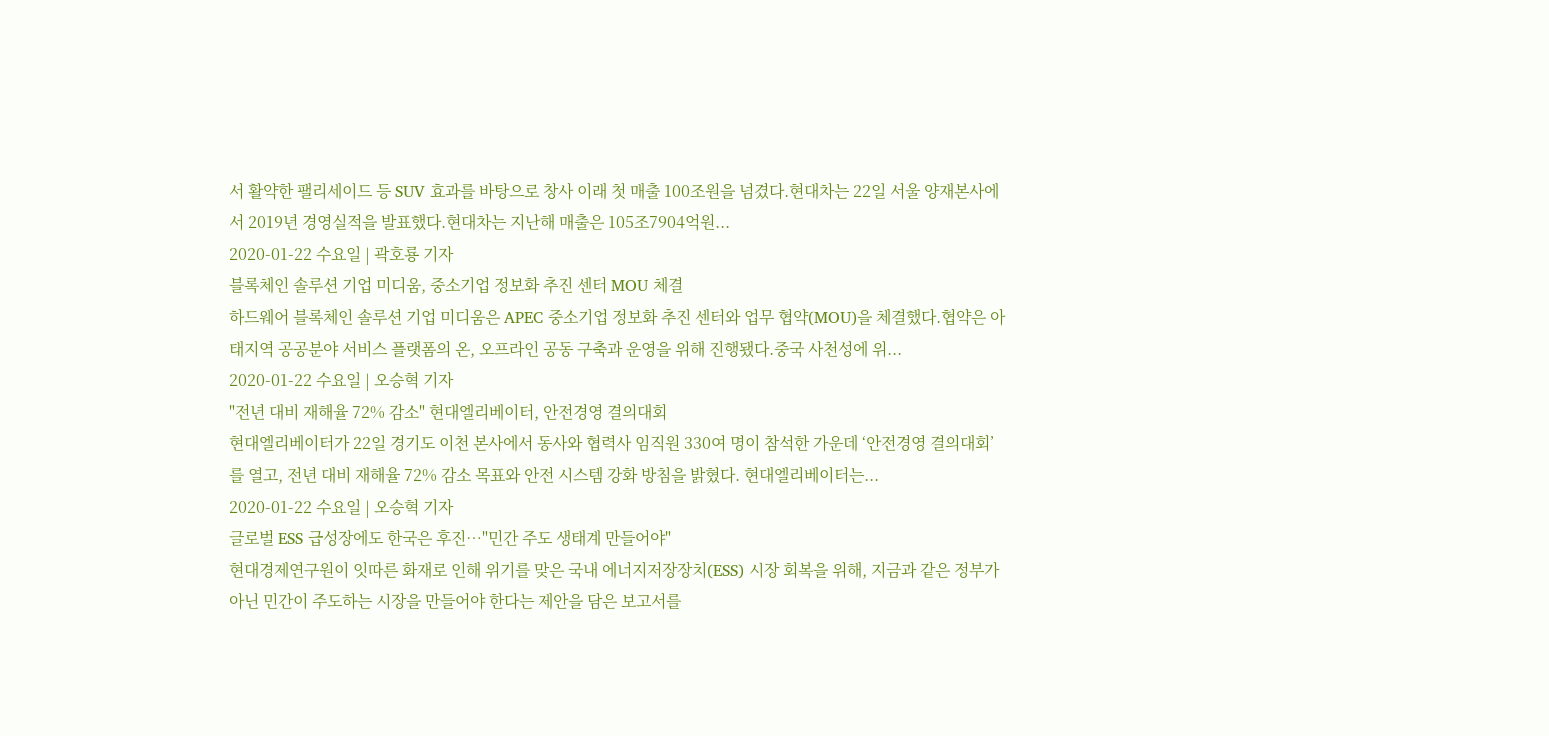서 활약한 팰리세이드 등 SUV 효과를 바탕으로 창사 이래 첫 매출 100조원을 넘겼다.현대차는 22일 서울 양재본사에서 2019년 경영실적을 발표했다.현대차는 지난해 매출은 105조7904억원...
2020-01-22 수요일 | 곽호룡 기자
블록체인 솔루션 기업 미디움, 중소기업 정보화 추진 센터 MOU 체결
하드웨어 블록체인 솔루션 기업 미디움은 APEC 중소기업 정보화 추진 센터와 업무 협약(MOU)을 체결했다.협약은 아태지역 공공분야 서비스 플랫폼의 온, 오프라인 공동 구축과 운영을 위해 진행됐다.중국 사천성에 위...
2020-01-22 수요일 | 오승혁 기자
"전년 대비 재해율 72% 감소" 현대엘리베이터, 안전경영 결의대회
현대엘리베이터가 22일 경기도 이천 본사에서 동사와 협력사 임직원 330여 명이 참석한 가운데 ‘안전경영 결의대회’를 열고, 전년 대비 재해율 72% 감소 목표와 안전 시스템 강화 방침을 밝혔다. 현대엘리베이터는...
2020-01-22 수요일 | 오승혁 기자
글로벌 ESS 급성장에도 한국은 후진…"민간 주도 생태계 만들어야"
현대경제연구원이 잇따른 화재로 인해 위기를 맞은 국내 에너지저장장치(ESS) 시장 회복을 위해, 지금과 같은 정부가 아닌 민간이 주도하는 시장을 만들어야 한다는 제안을 담은 보고서를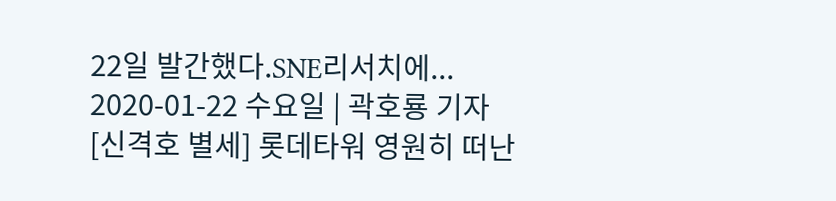22일 발간했다.SNE리서치에...
2020-01-22 수요일 | 곽호룡 기자
[신격호 별세] 롯데타워 영원히 떠난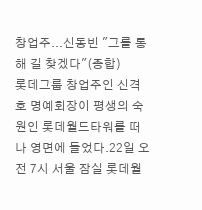창업주...신동빈 "그를 통해 길 찾겠다"(종합)
롯데그룹 창업주인 신격호 명예회장이 평생의 숙원인 롯데월드타워를 떠나 영면에 들었다.22일 오전 7시 서울 잠실 롯데월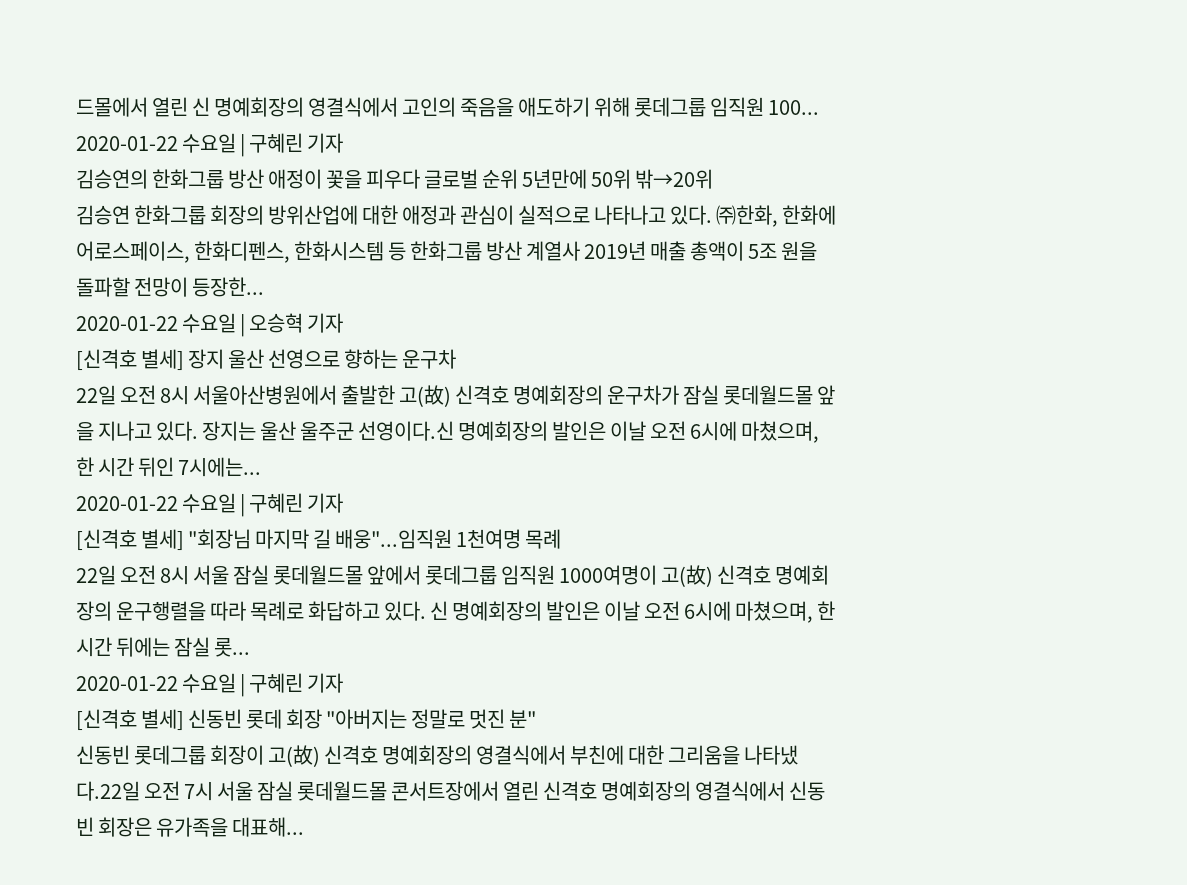드몰에서 열린 신 명예회장의 영결식에서 고인의 죽음을 애도하기 위해 롯데그룹 임직원 100...
2020-01-22 수요일 | 구혜린 기자
김승연의 한화그룹 방산 애정이 꽃을 피우다 글로벌 순위 5년만에 50위 밖→20위
김승연 한화그룹 회장의 방위산업에 대한 애정과 관심이 실적으로 나타나고 있다. ㈜한화, 한화에어로스페이스, 한화디펜스, 한화시스템 등 한화그룹 방산 계열사 2019년 매출 총액이 5조 원을 돌파할 전망이 등장한...
2020-01-22 수요일 | 오승혁 기자
[신격호 별세] 장지 울산 선영으로 향하는 운구차
22일 오전 8시 서울아산병원에서 출발한 고(故) 신격호 명예회장의 운구차가 잠실 롯데월드몰 앞을 지나고 있다. 장지는 울산 울주군 선영이다.신 명예회장의 발인은 이날 오전 6시에 마쳤으며, 한 시간 뒤인 7시에는...
2020-01-22 수요일 | 구혜린 기자
[신격호 별세] "회장님 마지막 길 배웅"...임직원 1천여명 목례
22일 오전 8시 서울 잠실 롯데월드몰 앞에서 롯데그룹 임직원 1000여명이 고(故) 신격호 명예회장의 운구행렬을 따라 목례로 화답하고 있다. 신 명예회장의 발인은 이날 오전 6시에 마쳤으며, 한 시간 뒤에는 잠실 롯...
2020-01-22 수요일 | 구혜린 기자
[신격호 별세] 신동빈 롯데 회장 "아버지는 정말로 멋진 분"
신동빈 롯데그룹 회장이 고(故) 신격호 명예회장의 영결식에서 부친에 대한 그리움을 나타냈다.22일 오전 7시 서울 잠실 롯데월드몰 콘서트장에서 열린 신격호 명예회장의 영결식에서 신동빈 회장은 유가족을 대표해...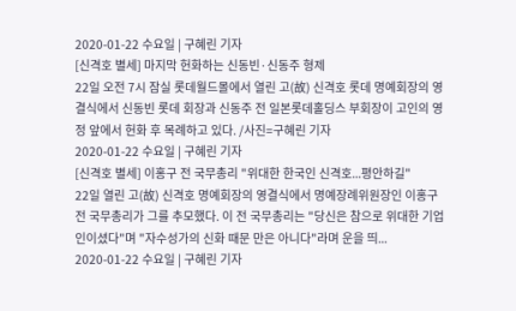2020-01-22 수요일 | 구혜린 기자
[신격호 별세] 마지막 헌화하는 신동빈·신동주 형제
22일 오전 7시 잠실 롯데월드몰에서 열린 고(故) 신격호 롯데 명예회장의 영결식에서 신동빈 롯데 회장과 신동주 전 일본롯데홀딩스 부회장이 고인의 영정 앞에서 헌화 후 목례하고 있다. /사진=구혜린 기자
2020-01-22 수요일 | 구혜린 기자
[신격호 별세] 이홍구 전 국무총리 "위대한 한국인 신격호...평안하길"
22일 열린 고(故) 신격호 명예회장의 영결식에서 명예장례위원장인 이홍구 전 국무총리가 그를 추모했다. 이 전 국무총리는 "당신은 참으로 위대한 기업인이셨다"며 "자수성가의 신화 때문 만은 아니다"라며 운을 띄...
2020-01-22 수요일 | 구혜린 기자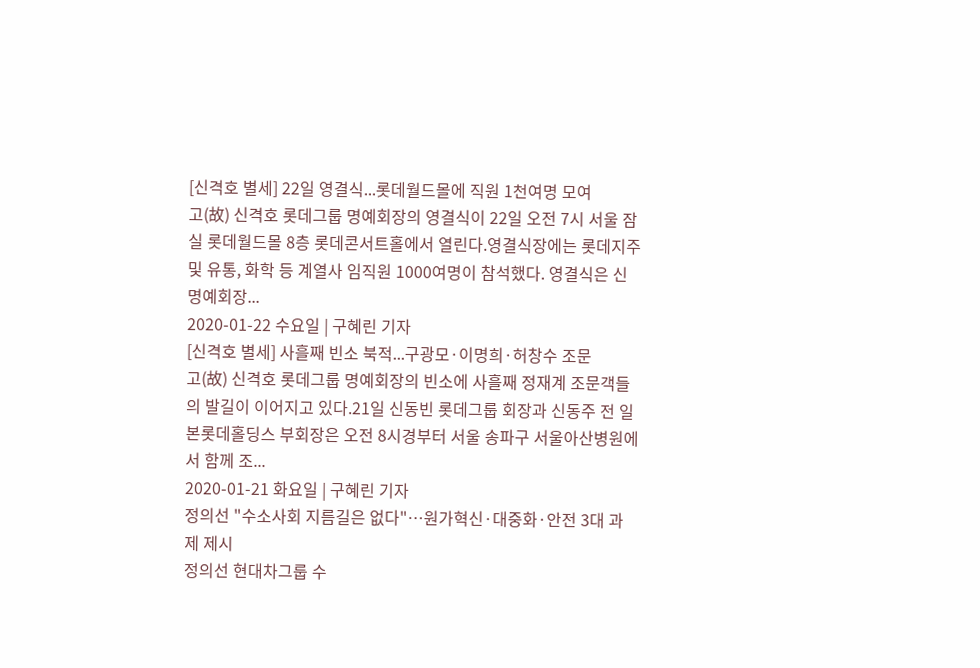[신격호 별세] 22일 영결식...롯데월드몰에 직원 1천여명 모여
고(故) 신격호 롯데그룹 명예회장의 영결식이 22일 오전 7시 서울 잠실 롯데월드몰 8층 롯데콘서트홀에서 열린다.영결식장에는 롯데지주 및 유통, 화학 등 계열사 임직원 1000여명이 참석했다. 영결식은 신 명예회장...
2020-01-22 수요일 | 구혜린 기자
[신격호 별세] 사흘째 빈소 북적...구광모·이명희·허창수 조문
고(故) 신격호 롯데그룹 명예회장의 빈소에 사흘째 정재계 조문객들의 발길이 이어지고 있다.21일 신동빈 롯데그룹 회장과 신동주 전 일본롯데홀딩스 부회장은 오전 8시경부터 서울 송파구 서울아산병원에서 함께 조...
2020-01-21 화요일 | 구혜린 기자
정의선 "수소사회 지름길은 없다"…원가혁신·대중화·안전 3대 과제 제시
정의선 현대차그룹 수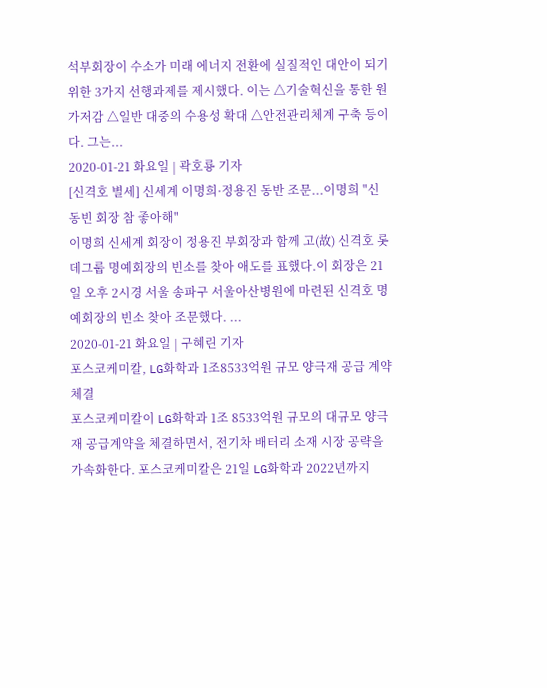석부회장이 수소가 미래 에너지 전환에 실질적인 대안이 되기 위한 3가지 선행과제를 제시했다. 이는 △기술혁신을 통한 원가저감 △일반 대중의 수용성 확대 △안전관리체계 구축 등이다. 그는...
2020-01-21 화요일 | 곽호룡 기자
[신격호 별세] 신세계 이명희·정용진 동반 조문...이명희 "신동빈 회장 참 좋아해"
이명희 신세계 회장이 정용진 부회장과 함께 고(故) 신격호 롯데그룹 명예회장의 빈소를 찾아 애도를 표했다.이 회장은 21일 오후 2시경 서울 송파구 서울아산병원에 마련된 신격호 명예회장의 빈소 찾아 조문했다. ...
2020-01-21 화요일 | 구혜린 기자
포스코케미칼, LG화학과 1조8533억원 규모 양극재 공급 계약 체결
포스코케미칼이 LG화학과 1조 8533억원 규모의 대규모 양극재 공급계약을 체결하면서, 전기차 배터리 소재 시장 공략을 가속화한다. 포스코케미칼은 21일 LG화학과 2022년까지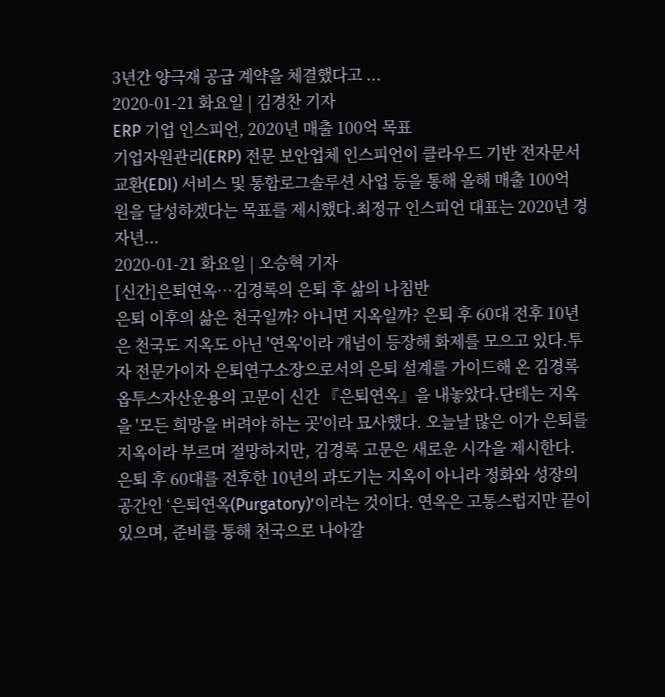3년간 양극재 공급 계약을 체결했다고 ...
2020-01-21 화요일 | 김경찬 기자
ERP 기업 인스피언, 2020년 매출 100억 목표
기업자원관리(ERP) 전문 보안업체 인스피언이 클라우드 기반 전자문서교환(EDI) 서비스 및 통합로그솔루션 사업 등을 통해 올해 매출 100억 원을 달성하겠다는 목표를 제시했다.최정규 인스피언 대표는 2020년 경자년...
2020-01-21 화요일 | 오승혁 기자
[신간]은퇴연옥…김경록의 은퇴 후 삶의 나침반
은퇴 이후의 삶은 천국일까? 아니면 지옥일까? 은퇴 후 60대 전후 10년은 천국도 지옥도 아닌 '연옥'이라 개념이 등장해 화제를 모으고 있다.투자 전문가이자 은퇴연구소장으로서의 은퇴 설계를 가이드해 온 김경록 옵투스자산운용의 고문이 신간 『은퇴연옥』을 내놓았다.단테는 지옥을 '모든 희망을 버려야 하는 곳'이라 묘사했다. 오늘날 많은 이가 은퇴를 지옥이라 부르며 절망하지만, 김경록 고문은 새로운 시각을 제시한다. 은퇴 후 60대를 전후한 10년의 과도기는 지옥이 아니라 정화와 성장의 공간인 ‘은퇴연옥(Purgatory)’이라는 것이다. 연옥은 고통스럽지만 끝이 있으며, 준비를 통해 천국으로 나아갈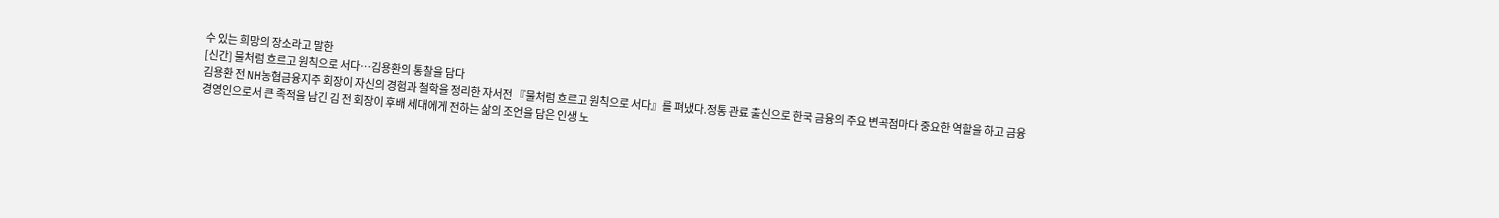수 있는 희망의 장소라고 말한
[신간] 물처럼 흐르고 원칙으로 서다…김용환의 통찰을 담다
김용환 전 NH농협금융지주 회장이 자신의 경험과 철학을 정리한 자서전 『물처럼 흐르고 원칙으로 서다』를 펴냈다.정통 관료 출신으로 한국 금융의 주요 변곡점마다 중요한 역할을 하고 금융 경영인으로서 큰 족적을 남긴 김 전 회장이 후배 세대에게 전하는 삶의 조언을 담은 인생 노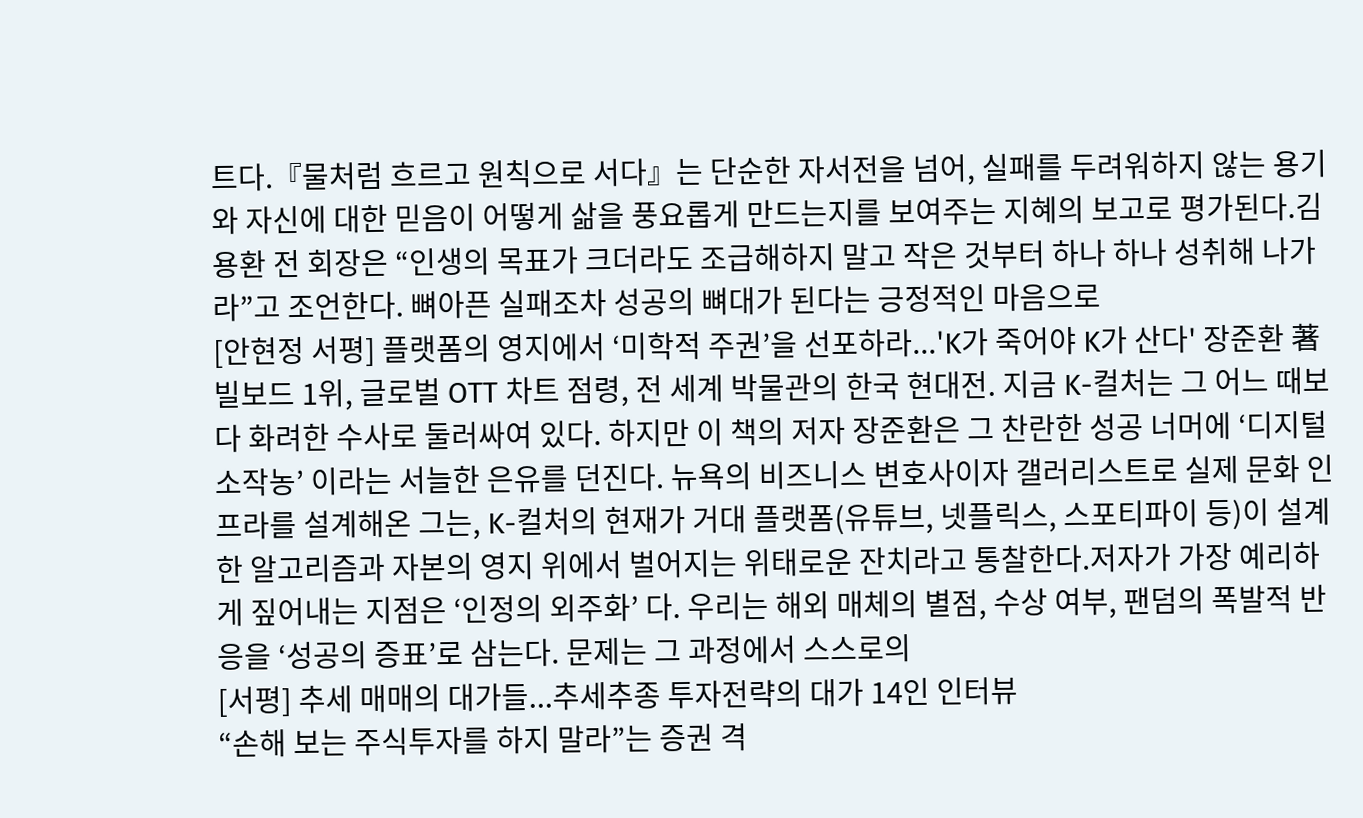트다.『물처럼 흐르고 원칙으로 서다』는 단순한 자서전을 넘어, 실패를 두려워하지 않는 용기와 자신에 대한 믿음이 어떻게 삶을 풍요롭게 만드는지를 보여주는 지혜의 보고로 평가된다.김용환 전 회장은 “인생의 목표가 크더라도 조급해하지 말고 작은 것부터 하나 하나 성취해 나가라”고 조언한다. 뼈아픈 실패조차 성공의 뼈대가 된다는 긍정적인 마음으로
[안현정 서평] 플랫폼의 영지에서 ‘미학적 주권’을 선포하라...'K가 죽어야 K가 산다' 장준환 著
빌보드 1위, 글로벌 OTT 차트 점령, 전 세계 박물관의 한국 현대전. 지금 K-컬처는 그 어느 때보다 화려한 수사로 둘러싸여 있다. 하지만 이 책의 저자 장준환은 그 찬란한 성공 너머에 ‘디지털 소작농’ 이라는 서늘한 은유를 던진다. 뉴욕의 비즈니스 변호사이자 갤러리스트로 실제 문화 인프라를 설계해온 그는, K-컬처의 현재가 거대 플랫폼(유튜브, 넷플릭스, 스포티파이 등)이 설계한 알고리즘과 자본의 영지 위에서 벌어지는 위태로운 잔치라고 통찰한다.저자가 가장 예리하게 짚어내는 지점은 ‘인정의 외주화’ 다. 우리는 해외 매체의 별점, 수상 여부, 팬덤의 폭발적 반응을 ‘성공의 증표’로 삼는다. 문제는 그 과정에서 스스로의
[서평] 추세 매매의 대가들...추세추종 투자전략의 대가 14인 인터뷰
“손해 보는 주식투자를 하지 말라”는 증권 격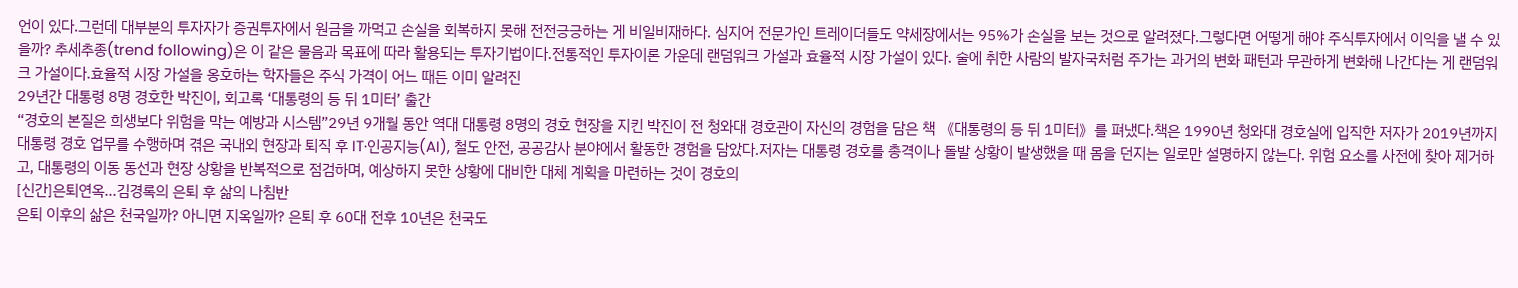언이 있다.그런데 대부분의 투자자가 증권투자에서 원금을 까먹고 손실을 회복하지 못해 전전긍긍하는 게 비일비재하다. 심지어 전문가인 트레이더들도 약세장에서는 95%가 손실을 보는 것으로 알려졌다.그렇다면 어떻게 해야 주식투자에서 이익을 낼 수 있을까? 추세추종(trend following)은 이 같은 물음과 목표에 따라 활용되는 투자기법이다.전통적인 투자이론 가운데 랜덤워크 가설과 효율적 시장 가설이 있다. 술에 취한 사람의 발자국처럼 주가는 과거의 변화 패턴과 무관하게 변화해 나간다는 게 랜덤워크 가설이다.효율적 시장 가설을 옹호하는 학자들은 주식 가격이 어느 때든 이미 알려진
29년간 대통령 8명 경호한 박진이, 회고록 ‘대통령의 등 뒤 1미터’ 출간
“경호의 본질은 희생보다 위험을 막는 예방과 시스템”29년 9개월 동안 역대 대통령 8명의 경호 현장을 지킨 박진이 전 청와대 경호관이 자신의 경험을 담은 책 《대통령의 등 뒤 1미터》를 펴냈다.책은 1990년 청와대 경호실에 입직한 저자가 2019년까지 대통령 경호 업무를 수행하며 겪은 국내외 현장과 퇴직 후 IT·인공지능(AI), 철도 안전, 공공감사 분야에서 활동한 경험을 담았다.저자는 대통령 경호를 총격이나 돌발 상황이 발생했을 때 몸을 던지는 일로만 설명하지 않는다. 위험 요소를 사전에 찾아 제거하고, 대통령의 이동 동선과 현장 상황을 반복적으로 점검하며, 예상하지 못한 상황에 대비한 대체 계획을 마련하는 것이 경호의
[신간]은퇴연옥…김경록의 은퇴 후 삶의 나침반
은퇴 이후의 삶은 천국일까? 아니면 지옥일까? 은퇴 후 60대 전후 10년은 천국도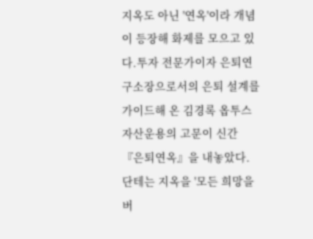지옥도 아닌 '연옥'이라 개념이 등장해 화제를 모으고 있다.투자 전문가이자 은퇴연구소장으로서의 은퇴 설계를 가이드해 온 김경록 옵투스자산운용의 고문이 신간 『은퇴연옥』을 내놓았다.단테는 지옥을 '모든 희망을 버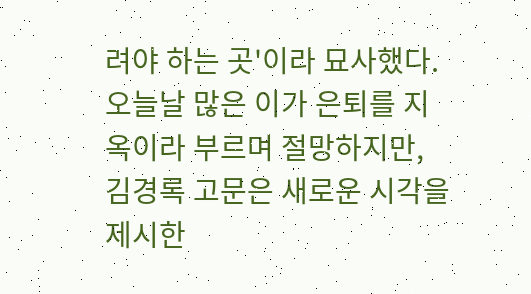려야 하는 곳'이라 묘사했다. 오늘날 많은 이가 은퇴를 지옥이라 부르며 절망하지만, 김경록 고문은 새로운 시각을 제시한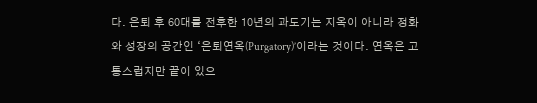다. 은퇴 후 60대를 전후한 10년의 과도기는 지옥이 아니라 정화와 성장의 공간인 ‘은퇴연옥(Purgatory)’이라는 것이다. 연옥은 고통스럽지만 끝이 있으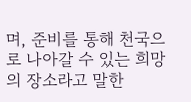며, 준비를 통해 천국으로 나아갈 수 있는 희망의 장소라고 말한